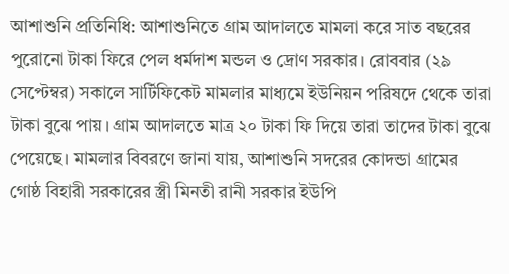আশাশুনি প্রতিনিধি: আশাশুনিতে গ্রাম আদালতে মামলা করে সাত বছরের পুরোনো টাকা ফিরে পেল ধর্মদাশ মন্ডল ও দ্রোণ সরকার। রোববার (২৯ সেপ্টেম্বর) সকালে সার্টিফিকেট মামলার মাধ্যমে ইউনিয়ন পরিষদে থেকে তারা টাকা বুঝে পায়। গ্রাম আদালতে মাত্র ২০ টাকা ফি দিয়ে তারা তাদের টাকা বুঝে পেয়েছে। মামলার বিবরণে জানা যায়, আশাশুনি সদরের কোদন্ডা গ্রামের গোষ্ঠ বিহারী সরকারের স্ত্রী মিনতী রানী সরকার ইউপি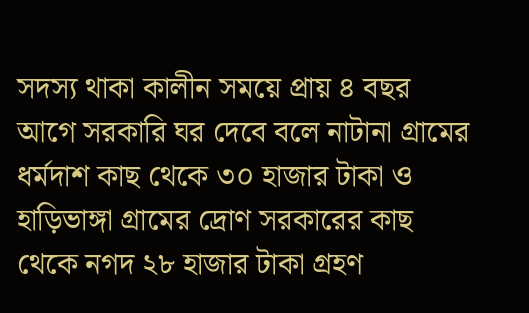সদস্য থাকা কালীন সময়ে প্রায় ৪ বছর আগে সরকারি ঘর দেবে বলে নাটানা গ্রামের ধর্মদাশ কাছ থেকে ৩০ হাজার টাকা ও হাড়িভাঙ্গা গ্রামের দ্রোণ সরকারের কাছ থেকে নগদ ২৮ হাজার টাকা গ্রহণ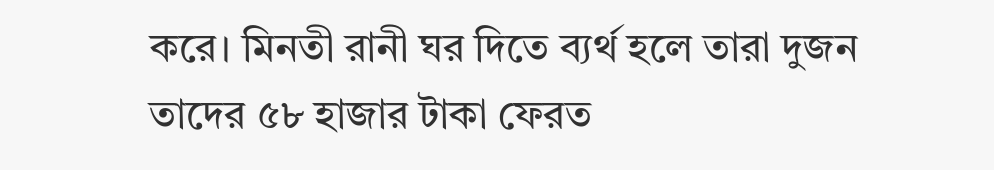করে। মিনতী রানী ঘর দিতে ব্যর্থ হলে তারা দুজন তাদের ৫৮ হাজার টাকা ফেরত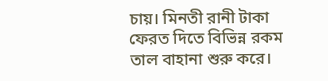চায়। মিনতী রানী টাকা ফেরত দিতে বিভিন্ন রকম তাল বাহানা শুরু করে।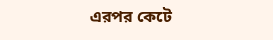এরপর কেটে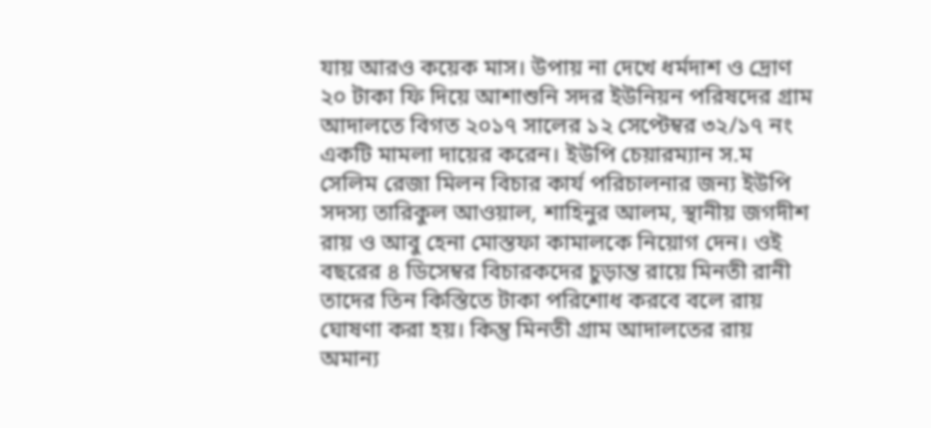যায় আরও কয়েক মাস। উপায় না দেখে ধর্মদাশ ও দ্রোণ ২০ টাকা ফি দিয়ে আশাশুনি সদর ইউনিয়ন পরিষদের গ্রাম আদালতে বিগত ২০১৭ সালের ১২ সেপ্টেম্বর ৩২/১৭ নং একটি মামলা দায়ের করেন। ইউপি চেয়ারম্যান স.ম সেলিম রেজা মিলন বিচার কার্য পরিচালনার জন্য ইউপি সদস্য তারিকুল আওয়াল, শাহিনুর আলম, স্থানীয় জগদীশ রায় ও আবু হেনা মোস্তফা কামালকে নিয়োগ দেন। ওই বছরের ৪ ডিসেম্বর বিচারকদের চুড়ান্ত রায়ে মিনতী রানী তাদের তিন কিস্তিতে টাকা পরিশোধ করবে বলে রায় ঘোষণা করা হয়। কিন্তু মিনতী গ্রাম আদালতের রায় অমান্য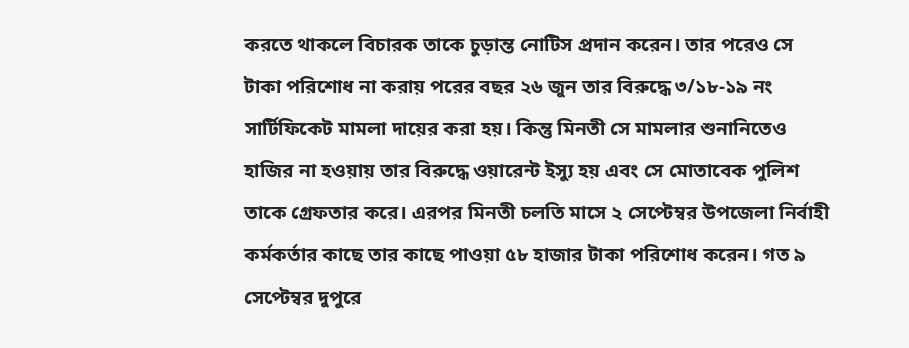করতে থাকলে বিচারক তাকে চুড়ান্ত নোটিস প্রদান করেন। তার পরেও সে টাকা পরিশোধ না করায় পরের বছর ২৬ জুন তার বিরুদ্ধে ৩/১৮-১৯ নং সার্টিফিকেট মামলা দায়ের করা হয়। কিন্তু মিনতী সে মামলার শুনানিতেও হাজির না হওয়ায় তার বিরুদ্ধে ওয়ারেন্ট ইস্যু হয় এবং সে মোতাবেক পুলিশ তাকে গ্রেফতার করে। এরপর মিনতী চলতি মাসে ২ সেপ্টেম্বর উপজেলা নির্বাহী কর্মকর্তার কাছে তার কাছে পাওয়া ৫৮ হাজার টাকা পরিশোধ করেন। গত ৯ সেপ্টেম্বর দুপুরে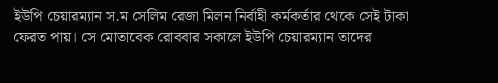ইউপি চেয়ারম্যান স.ম সেলিম রেজা মিলন নির্বাহী কর্মকর্তার থেকে সেই টাকা ফেরত পায়। সে মোতাবেক রোববার সকালে ইউপি চেয়ারম্যান তাদের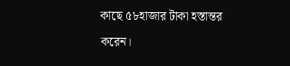কাছে ৫৮হাজার টাকা হস্তান্তর করেন।